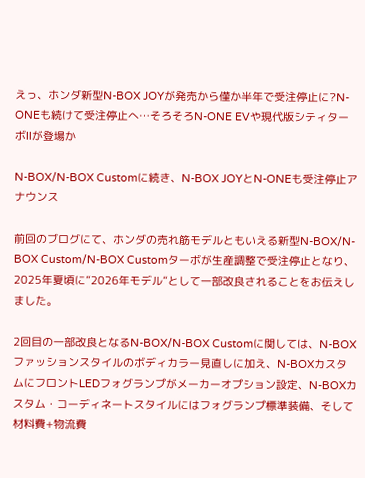えっ、ホンダ新型N-BOX JOYが発売から僅か半年で受注停止に?N-ONEも続けて受注停止へ…そろそろN-ONE EVや現代版シティターボⅡが登場か

N-BOX/N-BOX Customに続き、N-BOX JOYとN-ONEも受注停止アナウンス

前回のブログにて、ホンダの売れ筋モデルともいえる新型N-BOX/N-BOX Custom/N-BOX Customターボが生産調整で受注停止となり、2025年夏頃に”2026年モデル”として一部改良されることをお伝えしました。

2回目の一部改良となるN-BOX/N-BOX Customに関しては、N-BOXファッションスタイルのボディカラー見直しに加え、N-BOXカスタムにフロントLEDフォグランプがメーカーオプション設定、N-BOXカスタム・コーディネートスタイルにはフォグランプ標準装備、そして材料費+物流費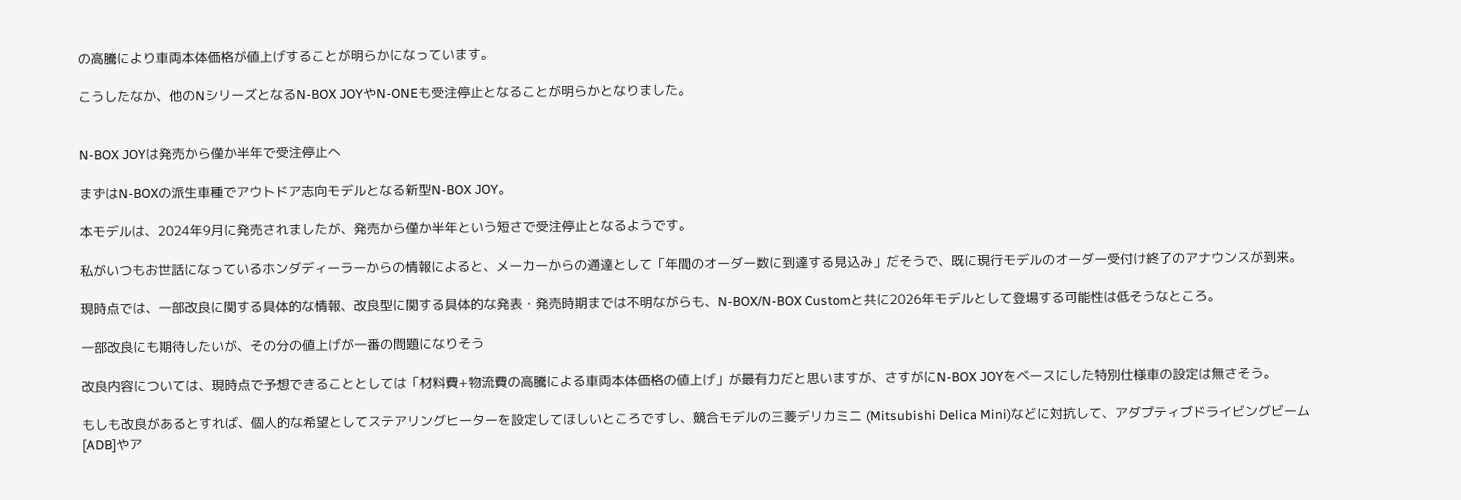の高騰により車両本体価格が値上げすることが明らかになっています。

こうしたなか、他のNシリーズとなるN-BOX JOYやN-ONEも受注停止となることが明らかとなりました。


N-BOX JOYは発売から僅か半年で受注停止へ

まずはN-BOXの派生車種でアウトドア志向モデルとなる新型N-BOX JOY。

本モデルは、2024年9月に発売されましたが、発売から僅か半年という短さで受注停止となるようです。

私がいつもお世話になっているホンダディーラーからの情報によると、メーカーからの通達として「年間のオーダー数に到達する見込み」だそうで、既に現行モデルのオーダー受付け終了のアナウンスが到来。

現時点では、一部改良に関する具体的な情報、改良型に関する具体的な発表・発売時期までは不明ながらも、N-BOX/N-BOX Customと共に2026年モデルとして登場する可能性は低そうなところ。

一部改良にも期待したいが、その分の値上げが一番の問題になりそう

改良内容については、現時点で予想できることとしては「材料費+物流費の高騰による車両本体価格の値上げ」が最有力だと思いますが、さすがにN-BOX JOYをベースにした特別仕様車の設定は無さそう。

もしも改良があるとすれば、個人的な希望としてステアリングヒーターを設定してほしいところですし、競合モデルの三菱デリカミニ (Mitsubishi Delica Mini)などに対抗して、アダプティブドライビングビーム[ADB]やア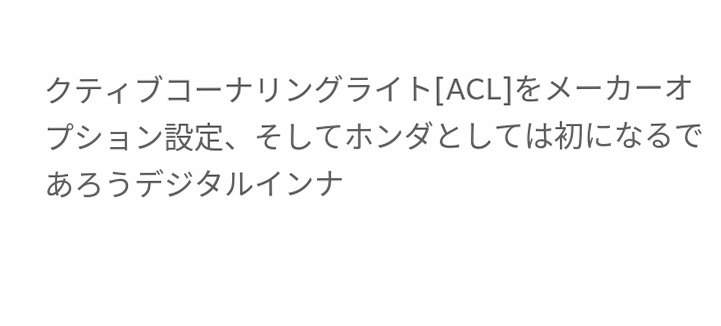クティブコーナリングライト[ACL]をメーカーオプション設定、そしてホンダとしては初になるであろうデジタルインナ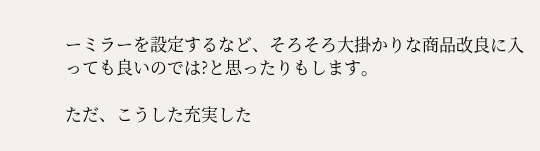ーミラーを設定するなど、そろそろ大掛かりな商品改良に入っても良いのでは?と思ったりもします。

ただ、こうした充実した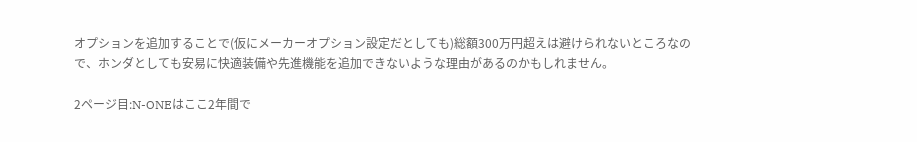オプションを追加することで(仮にメーカーオプション設定だとしても)総額300万円超えは避けられないところなので、ホンダとしても安易に快適装備や先進機能を追加できないような理由があるのかもしれません。

2ページ目:N-ONEはここ2年間で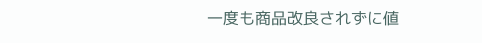一度も商品改良されずに値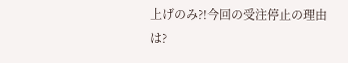上げのみ?!今回の受注停止の理由は?